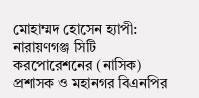মোহাম্মদ হোসেন হ্যাপী:
নারায়ণগঞ্জ সিটি করপোরেশনের (নাসিক) প্রশাসক ও মহানগর বিএনপির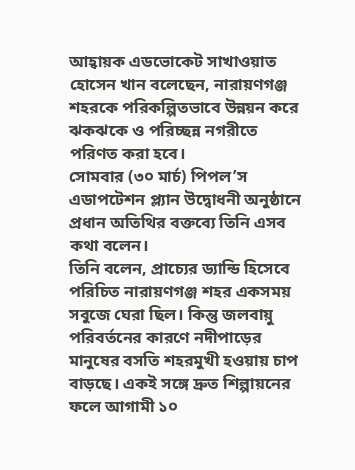আহ্বায়ক এডভোকেট সাখাওয়াত হোসেন খান বলেছেন, নারায়ণগঞ্জ শহরকে পরিকল্পিতভাবে উন্নয়ন করে ঝকঝকে ও পরিচ্ছন্ন নগরীতে পরিণত করা হবে।
সোমবার (৩০ মার্চ) পিপল’স এডাপটেশন প্ল্যান উদ্বোধনী অনুষ্ঠানে প্রধান অতিথির বক্তব্যে তিনি এসব কথা বলেন।
তিনি বলেন, প্রাচ্যের ড্যান্ডি হিসেবে পরিচিত নারায়ণগঞ্জ শহর একসময় সবুজে ঘেরা ছিল। কিন্তু জলবায়ু পরিবর্তনের কারণে নদীপাড়ের মানুষের বসতি শহরমুখী হওয়ায় চাপ বাড়ছে। একই সঙ্গে দ্রুত শিল্পায়নের ফলে আগামী ১০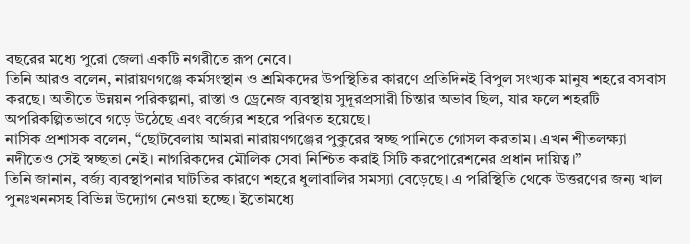বছরের মধ্যে পুরো জেলা একটি নগরীতে রূপ নেবে।
তিনি আরও বলেন, নারায়ণগঞ্জে কর্মসংস্থান ও শ্রমিকদের উপস্থিতির কারণে প্রতিদিনই বিপুল সংখ্যক মানুষ শহরে বসবাস করছে। অতীতে উন্নয়ন পরিকল্পনা, রাস্তা ও ড্রেনেজ ব্যবস্থায় সুদূরপ্রসারী চিন্তার অভাব ছিল, যার ফলে শহরটি অপরিকল্পিতভাবে গড়ে উঠেছে এবং বর্জ্যের শহরে পরিণত হয়েছে।
নাসিক প্রশাসক বলেন, “ছোটবেলায় আমরা নারায়ণগঞ্জের পুকুরের স্বচ্ছ পানিতে গোসল করতাম। এখন শীতলক্ষ্যা নদীতেও সেই স্বচ্ছতা নেই। নাগরিকদের মৌলিক সেবা নিশ্চিত করাই সিটি করপোরেশনের প্রধান দায়িত্ব।”
তিনি জানান, বর্জ্য ব্যবস্থাপনার ঘাটতির কারণে শহরে ধুলাবালির সমস্যা বেড়েছে। এ পরিস্থিতি থেকে উত্তরণের জন্য খাল পুনঃখননসহ বিভিন্ন উদ্যোগ নেওয়া হচ্ছে। ইতোমধ্যে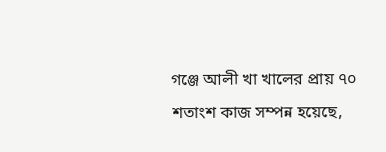গঞ্জে আলী খা খালের প্রায় ৭০ শতাংশ কাজ সম্পন্ন হয়েছে,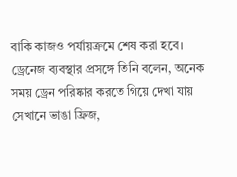বাকি কাজও পর্যায়ক্রমে শেষ করা হবে।
ড্রেনেজ ব্যবস্থার প্রসঙ্গে তিনি বলেন, অনেক সময় ড্রেন পরিষ্কার করতে গিয়ে দেখা যায় সেখানে ভাঙা ফ্রিজ,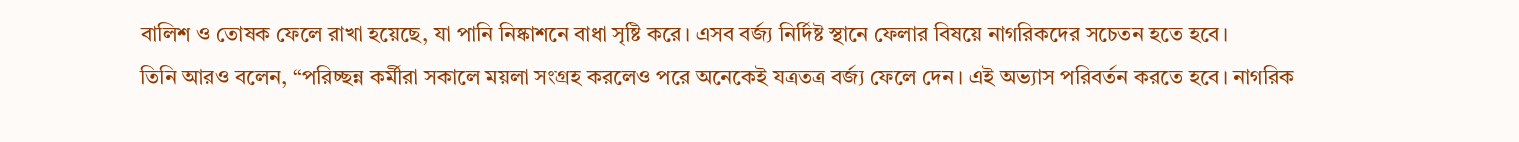বালিশ ও তোষক ফেলে রাখা হয়েছে, যা পানি নিষ্কাশনে বাধা সৃষ্টি করে। এসব বর্জ্য নির্দিষ্ট স্থানে ফেলার বিষয়ে নাগরিকদের সচেতন হতে হবে।
তিনি আরও বলেন, “পরিচ্ছন্ন কর্মীরা সকালে ময়লা সংগ্রহ করলেও পরে অনেকেই যত্রতত্র বর্জ্য ফেলে দেন। এই অভ্যাস পরিবর্তন করতে হবে। নাগরিক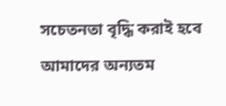সচেতনতা বৃদ্ধি করাই হবে আমাদের অন্যতম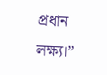প্রধান লক্ষ্য।”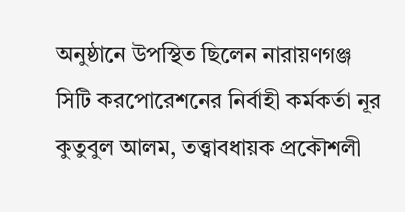অনুষ্ঠানে উপস্থিত ছিলেন নারায়ণগঞ্জ সিটি করপোরেশনের নির্বাহী কর্মকর্তা নূর কুতুবুল আলম, তত্ত্বাবধায়ক প্রকৌশলী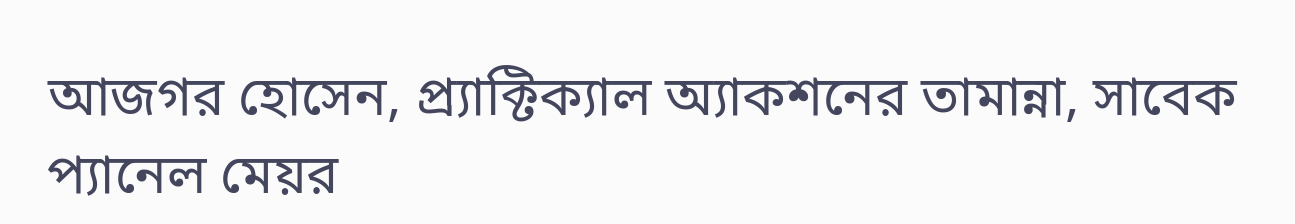আজগর হোসেন, প্র্যাক্টিক্যাল অ্যাকশনের তামান্না, সাবেক প্যানেল মেয়র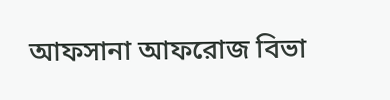আফসানা আফরোজ বিভা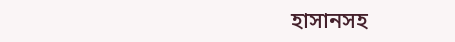হাসানসহ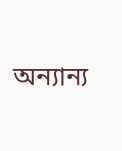অন্যান্য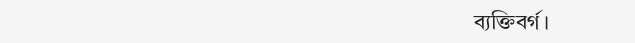ব্যক্তিবর্গ।